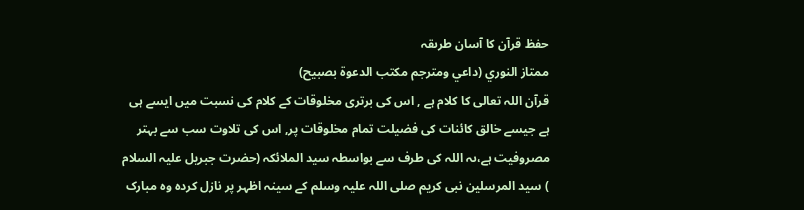حفظ قرآن كا آسان طرىقہ
ممتاز النوري (داعي ومترجم مكتب الدعوة بصبيح)
قرآن اللہ تعالی کا کلام ہے , اس کی برتری مخلوقات كے كلام كى نسبت میں ایسے ہی ہے جیسے خالق کائنات کی فضیلت تمام مخلوقات پر, اس کی تلاوت سب سے بہتر مصروفیت ہے،ىہ اللہ کی طرف سے بواسطہ سید الملائکہ (حضرت جبریل علیہ السلام ) سيد المرسلين نبی کریم صلی اللہ علیہ وسلم کے سینہ اظہر پر نازل کردہ وہ مبارک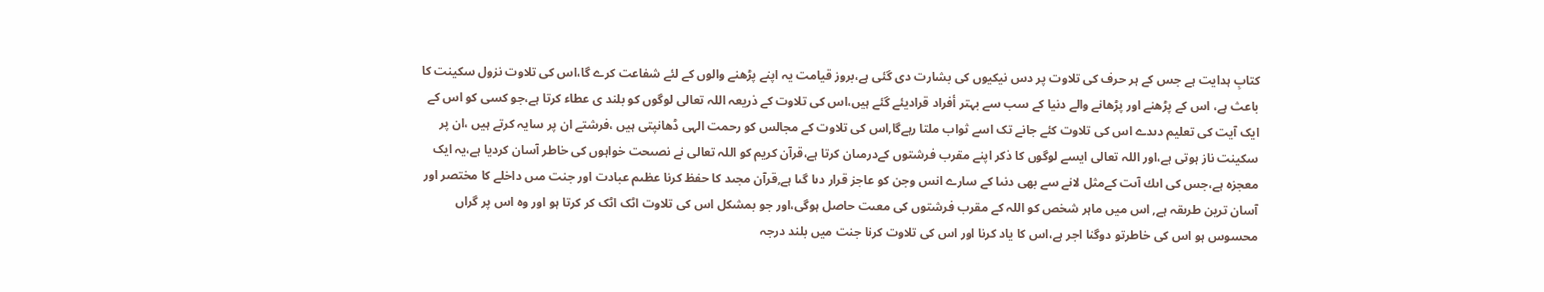کتابِ ہدایت ہے جس کے ہر حرف کی تلاوت پر دس نیکیوں کی بشارت دی گئی ہے،بروز قیامت یہ اپنے پڑھنے والوں کے لئے شفاعت کرے گا،اس کی تلاوت نزول سکینت كا باعث ہے، اس کے پڑھنے اور پڑھانے والے دنیا کے سب سے بہتر أفراد قرادیئے گئے ہیں،اس کى تلاوت كے ذریعہ اللہ تعالى لوگوں کو بلند ى عطاء کرتا ہے،جو كسى کو اس کے ایک آیت کی تعلیم دىدے اس کی تلاوت کئے جانے تک اسے ثواب ملتا رہےگا,اس کی تلاوت کے مجالس کو رحمت الہی ڈھانپتی ہیں ،فرشتے ان پر سایہ کرتے ہیں ،ان پر سکینت ناز ہوتی ہے،اور اللہ تعالى ایسے لوگوں کا ذکر اپنے مقرب فرشتوں كےدرمىان کرتا ہے،قرآن کریم کو اللہ تعالى نے نصىحت خواہوں كى خاطر آسان کردیا ہے،یہ ایک معجزہ ہے،جس كى اىك آىت كےمثل لانے سے بهى دنىا كے سارے انس وجن كو عاجز قرار دىا گىا ہے,قرآن مجىد کا حفظ کرنا عظىم عبادت اور جنت مىں داخلے كا مختصر اور آسان ترين طرىقہ ہے, اس میں ماہر شخص كو اللہ کے مقرب فرشتوں كى معىت حاصل ہوگى،اور جو بمشکل اس کی تلاوت اٹک اٹک کر کرتا ہو اور وہ اس پر گراں محسوس ہو اس کی خاطرتو دوگنا اجر ہے،اس کا یاد کرنا اور اس کی تلاوت کرنا جنت میں بلند درجہ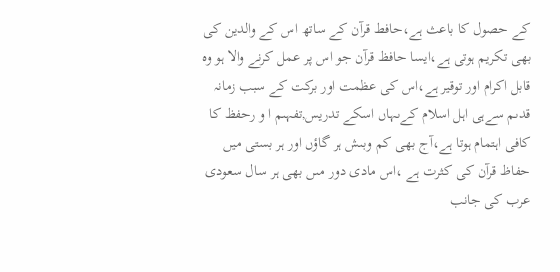کے حصول کا باعث ہے،حافط قرآن کے ساتھ اس کے والدین کی بھی تکریم ہوتی ہے،ايسا حافظ قرآن جو اس پر عمل کرنے والا ہو وہ قابل اکرام اور توقیر ہے،اس كى عظمت اور بركت كے سبب زمانہ قدىم سےہى اہل اسلام كےىہاں اسكے تدريس,تفہىم ا و رحفظ کا کافی اہتمام ہوتا ہے،آج بهى كم وبىش ہر گاؤں اور ہر بستی میں حفاظ قرآن کی کثرت ہے ،اس مادى دور مىں بهى ہر سال سعودى عرب كى جانب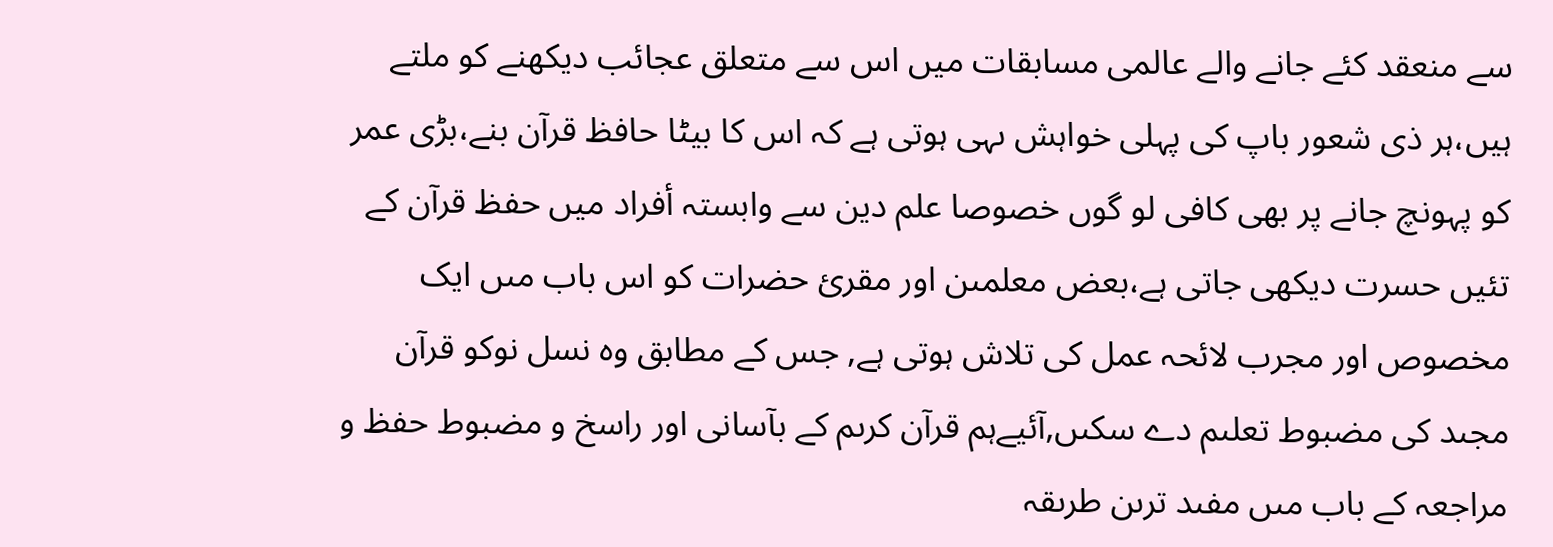سے منعقد كئے جانے والے عالمی مسابقات میں اس سے متعلق عجائب دیکھنے کو ملتے ہیں،ہر ذی شعور باپ کی پہلی خواہش ىہى ہوتی ہے کہ اس کا بیٹا حافظ قرآن بنے،بڑی عمر کو پہونچ جانے پر بھی كافى لو گوں خصوصا علم دین سے وابستہ أفراد میں حفظ قرآن کے تئیں حسرت دیکھی جاتی ہے،بعض معلمىن اور مقرئ حضرات کو اس باب مىں ایک مخصوص اور مجرب لائحہ عمل کی تلاش ہوتی ہے, جس كے مطابق وه نسل نوكو قرآن مجىد كى مضبوط تعلىم دے سكىں,آئیےہم قرآن كرىم كے بآسانى اور راسخ و مضبوط حفظ و مراجعہ كے باب مىں مفىد ترىن طرىقہ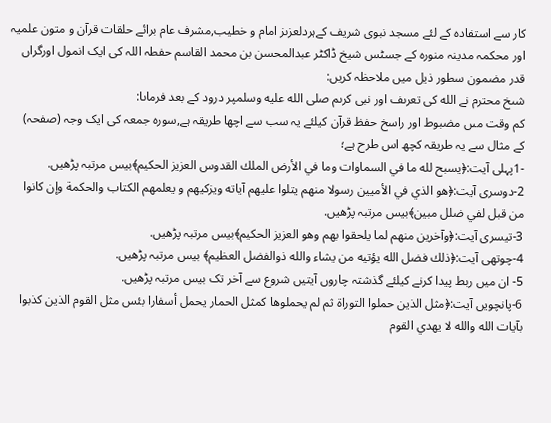كار سے استفاده كے لئے مسجد نبوی شریف کےہردلعزىز امام و خطیب,مشرف عام برائے حلقات قرآن و متون علمیہ اور محکمہ مدینہ منوره کے جسٹس شیخ ڈاکٹر عبدالمحسن بن محمد القاسم حفطہ اللہ کی ایک انمول اورگراں قدر مضمون سطور ذیل میں ملاحظہ کریں:
شىخ محترم نے الله كى تعرىف اور نبى كرىم صلى الله عليه وسلمپر درود كے بعد فرماىا:
كم وقت مىں مضبوط اور راسخ حفظ قرآن کیلئے یہ سب سے اچھا طریقہ ہے,سورہ جمعہ کى ایک وجہ (صفحہ) کے مثال سے یہ طریقہ کچھ اس طرح ہے؛
-1پہلی آیت:﴿يسبح لله ما في السماوات وما في الأرض الملك القدوس العزيز الحكيم﴾بیس مرتبہ پڑھیں.
2-دوسری آیت:﴿هو الذي في الأميين رسولا منهم يتلوا عليهم آياته ويزكيهم و يعلمهم الكتاب والحكمة وإن كانوا من قبل لفي ضلل مبين﴾بیس مرتبہ پڑھیں.
3-تیسری آیت:﴿وآخرين منهم لما يلحقوا بهم وهو العزيز الحكيم﴾بیس مرتبہ پڑھیں.
4-چوتھی آیت:﴿ذلك فضل الله يؤتيه من يشاء والله ذوالفضل العظيم﴾ بیس مرتبہ پڑھیں.
5- ان میں ربط پیدا کرنے کیلئے گذشتہ چاروں آیتیں شروع سے آخر تک بیس مرتبہ پڑھیں.
6-پانچویں آیت:﴿مثل الذين حملوا التوراة ثم لم يحملوها كمثل الحمار يحمل أسفارا بئس مثل القوم الذين كذبوا بآيات الله والله لا يهدي القوم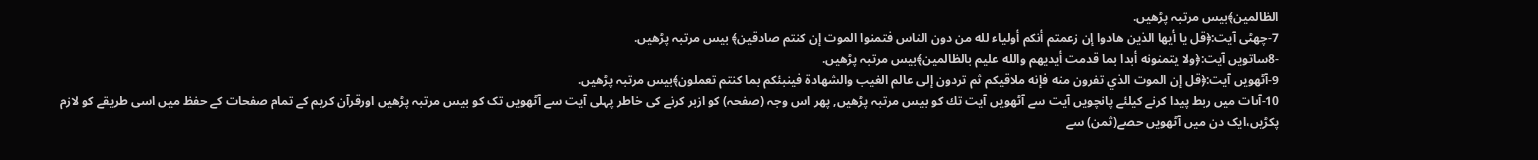الظالمين﴾بیس مرتبہ پڑھیں.
7-چھٹی آیت:﴿قل يا أيها الذين هادوا إن زعمتم أنكم أولياء لله من دون الناس فتمنوا الموت إن كنتم صادقين﴾ بیس مرتبہ پڑھیں.
-8ساتویں آیت:﴿ولا يتمنونه أبدا بما قدمت أيديهم والله عليم بالظالمين﴾بیس مرتبہ پڑھیں.
9-آٹھویں آیت:﴿قل إن الموت الذي تفرون منه فإنه ملاقيكم ثم تردون إلى عالم الغيب والشهادة فينبئكم بما كنتم تعملون﴾بیس مرتبہ پڑھیں.
10-آىات میں ربط پیدا کرنے کیلئے پانچویں آیت سے آٹھویں آیت تك کو بیس مرتبہ پڑھیں, پهر اس وجہ (صفحہ) کو ازبر کرنے کی خاطر پہلی آیت سے آٹھویں تک كو بیس مرتبہ پڑھیں اورقرآن کریم کے تمام صفحات کے حفظ میں اسى طریقے کو لازم پکڑیں،ایک دن میں آٹھویں حصے(ثمن) سے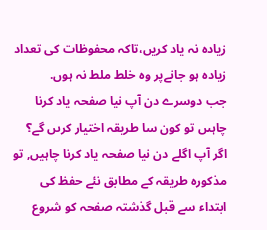زیادہ نہ یاد کریں،تاکہ محفوظات کی تعداد زیادہ ہو جانےپر وه خلط ملط نہ ہوں.
جب دوسرے دن آپ نیا صفحہ یاد کرنا چاہىں تو کون سا طریقہ اختیار کرىں گے؟
اگر آپ اگلے دن نیا صفحہ یاد کرنا چاہیں, تو مذکورہ طریقہ كے مطابق نئے حفظ کی ابتداء سے قبل گذشتہ صفحہ كو شروع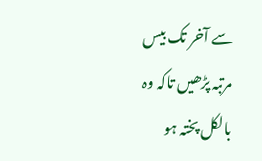سے آخر تک بیس مرتبہ پڑھیں تاکہ وہ بالکل پختہ ہو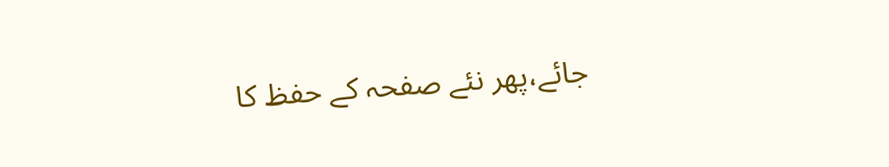جائے،پھر نئے صفحہ کے حفظ کا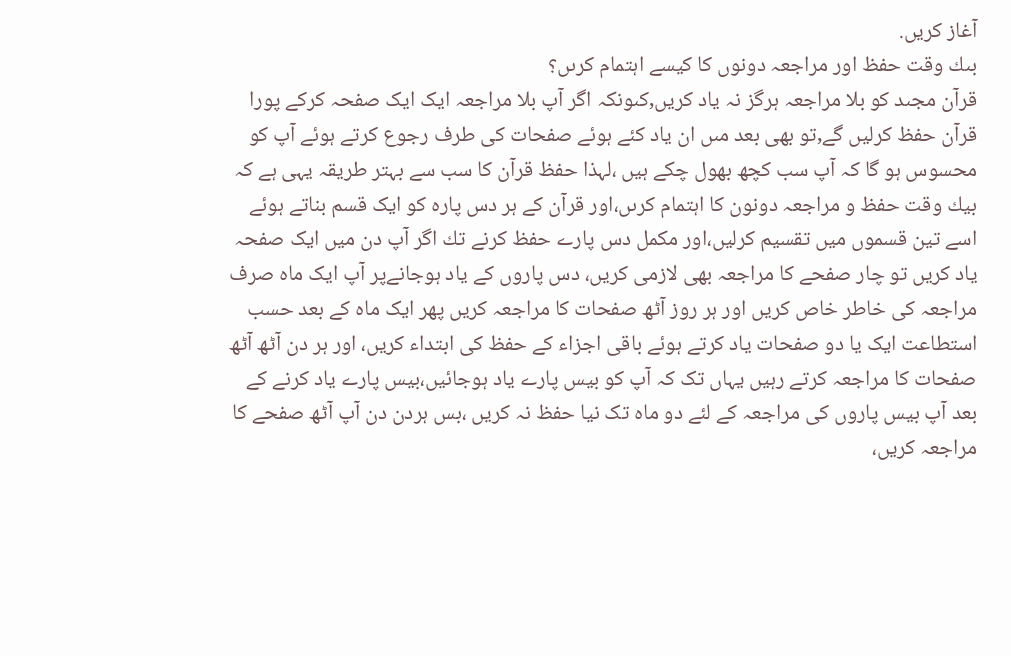آغاز کریں.
بىك وقت حفظ اور مراجعہ دونوں كا کیسے اہتمام کرىں؟
قرآن مجىد كو بلا مراجعہ ہرگز نہ یاد کریں,كىونكہ اگر آپ بلا مراجعہ ایک ایک صفحہ کرکے پورا قرآن حفظ کرلیں گے,تو بهى بعد مىں ان یاد کئے ہوئے صفحات کی طرف رجوع کرتے ہوئے آپ کو محسوس ہو گا کہ آپ سب کچھ بھول چکے ہیں ،لہذا حفظ قرآن کا سب سے بہتر طریقہ یہی ہے کہ بيك وقت حفظ و مراجعہ دونون كا اہتمام كرىں،اور قرآن کے ہر دس پارہ کو ایک قسم بناتے ہوئے اسے تین قسموں میں تقسیم کرلیں،اور مكمل دس پارے حفظ کرنے تك اگر آپ دن میں ایک صفحہ یاد کریں تو چار صفحے کا مراجعہ بھی لازمى کریں، دس پاروں كے یاد ہوجانےپر آپ ایک ماہ صرف مراجعہ كى خاطر خاص کریں اور ہر روز آٹھ صفحات کا مراجعہ کریں پھر ایک ماہ کے بعد حسب استطاعت ایک یا دو صفحات یاد کرتے ہوئے باقی اجزاء کے حفظ کی ابتداء کریں، اور ہر دن آٹھ آٹھ صفحات کا مراجعہ کرتے رہیں یہاں تک کہ آپ کو بیس پارے یاد ہوجائیں،بیس پارے یاد کرنے کے بعد آپ بیس پاروں کی مراجعہ کے لئے دو ماہ تک نیا حفظ نہ کریں ،بس ہردن دن آپ آٹھ صفحے كا مراجعہ کریں،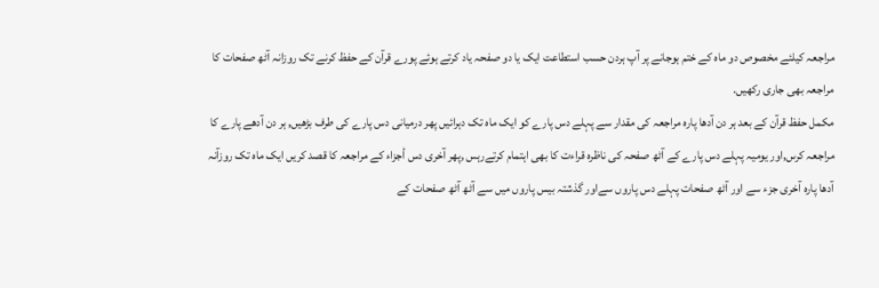مراجعہ کیلئے مخصوص دو ماہ کے ختم ہوجانے پر آپ ہردن حسب استطاعت ایک یا دو صفحہ یاد کرتے ہوئے پورے قرآن کے حفظ کرنے تک روزانہ آٹھ صفحات کا مراجعہ بهى جاری رکھیں.
مکمل حفظ قرآن کے بعد ہر دن آدھا پارہ مراجعہ کی مقدار سے پہلے دس پارے کو ایک ماہ تک دہرائیں پھر درميانى دس پارے کی طرف بڑھیں, ہر دن آدھے پارے کا مراجعہ كرىں,اور یومیہ پہلے دس پارے کے آٹھ صفحہ کی ناظره قراءت كا بهى اہتمام کرتےرہىں ,پھر آخری دس أجزاء کے مراجعہ كا قصد کریں ایک ماہ تک روزآنہ آدھا پارہ آخری جزء سے اور آٹھ صفحات پہلے دس پاروں سےاور گذشتہ بیس پاروں میں سے آٹھ آٹھ صفحات کے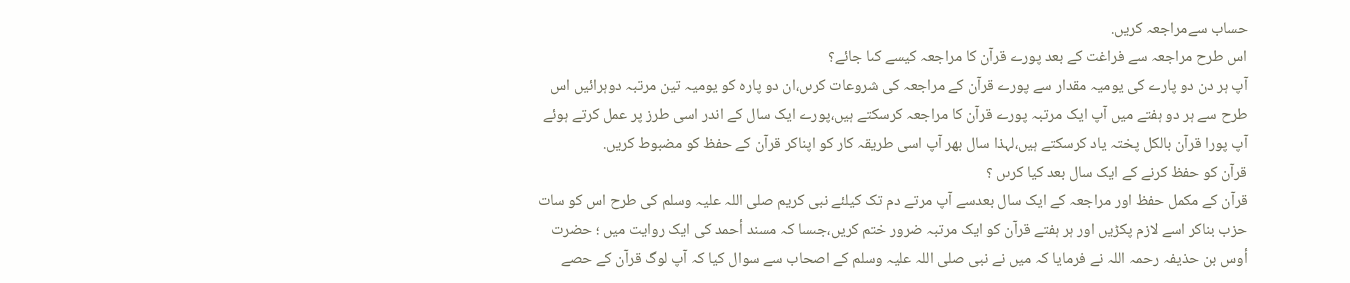حساب سےمراجعہ كریں.
اس طرح مراجعہ سے فراغت کے بعد پورے قرآن کا مراجعہ کیسے کىا جائے؟
آپ ہر دن دو پارے کی یومیہ مقدار سے پورے قرآن کے مراجعہ کی شروعات کرىں،ان دو پارہ کو یومیہ تین مرتبہ دوہرائیں اس طرح سے ہر دو ہفتے میں آپ ایک مرتبہ پورے قرآن کا مراجعہ کرسکتے ہیں،پورے ایک سال کے اندر اسی طرز پر عمل کرتے ہوئے آپ پورا قرآن بالکل پختہ یاد کرسکتے ہیں،لہذا سال بھر آپ اسی طریقہ کار کو اپناكر قرآن كے حفظ کو مضبوط كریں.
قرآن کو حفظ کرنے کے ایک سال بعد کیا کرىں ؟
قرآن کے مکمل حفظ اور مراجعہ کے ایک سال بعدسے آپ مرتے دم تک کیلئے نبی كريم صلی اللہ علیہ وسلم کی طرح اس كو سات حزب بناکر اسے لازم پکڑیں اور ہر ہفتے قرآن کو ایک مرتبہ ضرور ختم کریں،جىسا كہ مسند أحمد کی ایک روایت میں ؛ حضرت أوس بن حذیفہ رحمہ اللہ نے فرمایا کہ میں نے نبی صلی اللہ علیہ وسلم کے اصحاب سے سوال کیا کہ آپ لوگ قرآن کے حصے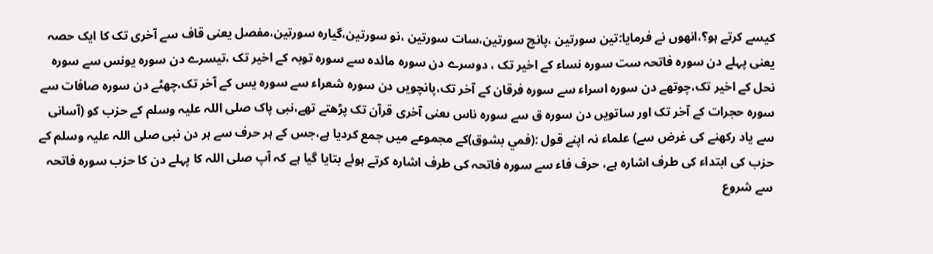کیسے کرتے ہو؟،انھوں نے فرمایا:تین سورتین ،پانچ سورتین،سات سورتین ،نو سورتین،گیارہ سورتین،مفصل یعنی قاف سے آخری تک کا ایک حصہ یعنی پہلے دن سورہ فاتحہ ست سورہ نساء کے اخیر تک ، دوسرے دن سورہ مائدہ سے سورہ توبہ کے اخیر تک ،تیسرے دن سورہ یونس سے سورہ نحل کے اخیر تک،چوتھے دن سورہ اسراء سے سورہ فرقان کے آخر تک،پانچویں دن سورہ شعراء سے سورہ یس کے آخر تک،چھٹے دن سورہ صافات سے سورہ حجرات کے آخر تک اور ساتویں دن سورہ ق سے سوره ناس ىعنى آخری قرآن تک پڑھتے تھے،نبی پاک صلی اللہ علیہ وسلم کے حزب کو (آسانی سے یاد رکھنے کی غرض سے) علماء نہ اپنے قول :(فمي بشوق)کے مجموعے میں جمع کردیا ہے،جس کے ہر حرف سے ہر دن نبی صلی اللہ علیہ وسلم کے حزب کی ابتداء کی طرف اشارہ ہے، حرف فاء سے سورہ فاتحہ کی طرف اشارہ کرتے ہوئے بتایا گیا ہے کہ آپ صلی اللہ کا پہلے دن کا حزب سورہ فاتحہ سے شروع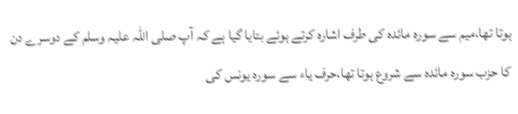ہوتا تھا،میم سے سورہ مائدہ کی طرف اشارہ کرتے ہوئے بتایا گیا ہے کہ آپ صلی اللہ علیہ وسلم کے دوسرے دن کا حزب سورہ مائدہ سے شروع ہوتا تھا،حرف یاء سے سورہ یونس کی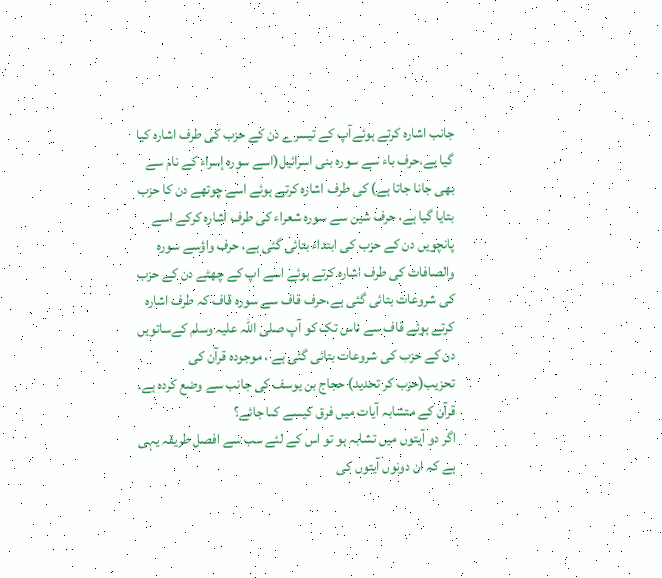جانب اشارہ کرتے ہوئےآپ کے تیسرے دن کے حزب کی طرف اشارہ کیا گیا ہے،حرف باء سے سورہ بنی اسرائیل(اسے سورہ إسراء کے نام سے بھی جانا جاتا ہے) کی طرف اشارہ کرتے ہوئے اسے چوتھے دن کا حزب بتایا گیا ہے، حرف شین سے سورہ شعراء کی طرف اشارہ کرکے اسے پانچویں دن کے حزب کی ابتداء بتائی گئی ہے، حرف واؤسے سورہ والصافات کی طرف اشارہ کرتے ہوئے اسے اپ کے چھٹے دن کے حزب کی شروعات بتائی گئی ہے،حرف قاف سے سورہ قاف کہ طرف اشارہ کرتے ہوئے قاف سے ناس تک کو آپ صلی اللہ علیہ وسلم کےساتویں دن کے حزب کی شروعات بتائی گئی ہے ، موجودہ قرآن کی تحزیب(حزب كر تحديد) حجاج بن یوسف کی جانب سے وضع کردہ ہے.
قرآن كے متشابہ آیات میں فرق کیسے كىا جائے؟
اگر دو آیتوں میں تشابہ ہو تو اس کے لئے سب سے افصل طریقہ یہی ہے کہ ان دونوں آیتوں کى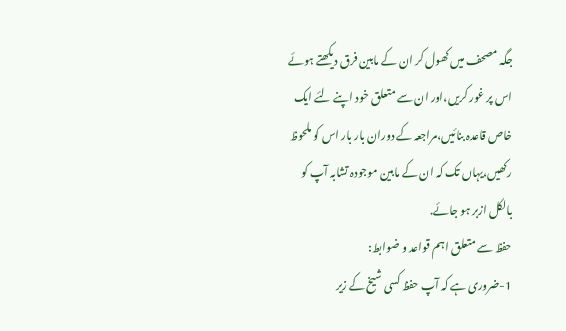جگہ مصحف میں کھول کر ان کے مابین فرق دیکھتے ہوئے اس پر غور کریں،اور ان سے متعلق خود اپنے لئے ایک خاص قاعدہ بنائیں،مراجعہ کے دوران بار بار اس کو ملحوظ رکھیں،یہاں تک کہ ان کے مابین موجودہ تشابہ آپ کو بالکل ازبر ہو جائے.
حفظ سے متعلق اہم قواعد و ضوابط:
1-ضروری ہے کہ آپ حفظ کسی شیخ کے زیر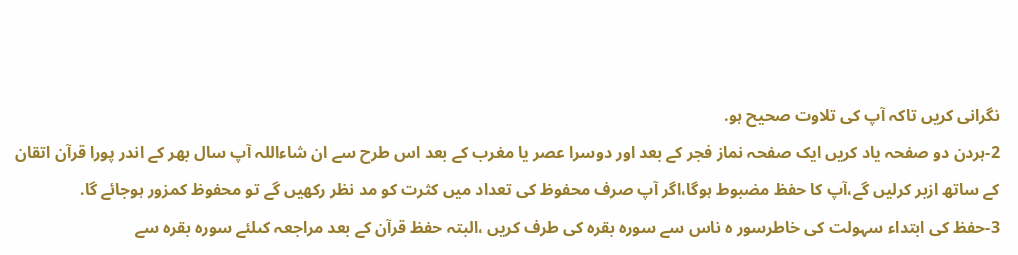نگرانی کریں تاکہ آپ کی تلاوت صحیح ہو.
2-ہردن دو صفحہ یاد کریں ایک صفحہ نماز فجر کے بعد اور دوسرا عصر یا مغرب کے بعد اس طرح سے ان شاءاللہ آپ سال بھر کے اندر پورا قرآن اتقان کے ساتھ ازبر کرلیں گے،آپ کا حفظ مضبوط ہوگا،اگر آپ صرف محفوظ کی تعداد میں کثرت کو مد نظر رکھیں گے تو محفوظ کمزور ہوجائے گا.
3-حفظ کی ابتداء سہولت كى خاطرسور ہ ناس سے سورہ بقرہ کی طرف کریں ،البتہ حفظ قرآن کے بعد مراجعہ كىلئے سورہ بقرہ سے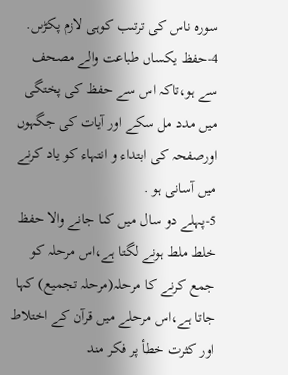سورہ ناس كى ترتىب كوہى لازم پكڑىں.
4-حفظ یکساں طباعت والے مصحف سے ہو،تاکہ اس سے حفظ کی پختگی میں مدد مل سکے اور آیات کی جگہوں اورصفحہ کی ابتداء و انتہاء کو یاد کرنے میں آسانی ہو .
5-پہلے دو سال میں كىا جانے والا حفظ خلط ملط ہونے لگتا ہے،اس مرحلہ کو جمع کرنے کا مرحلہ(مرحلہ تجمیع) کہا جاتا ہے،اس مرحلے میں قرآن کے اختلاط اور کثرت خطأ پر فکر مند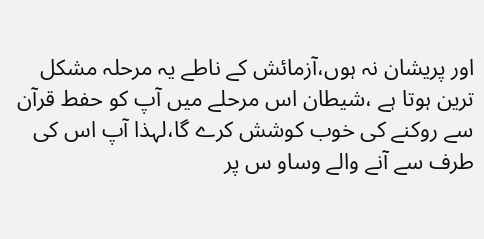اور پریشان نہ ہوں،آزمائش کے ناطے یہ مرحلہ مشکل ترین ہوتا ہے ،شیطان اس مرحلے میں آپ کو حفط قرآن سے روکنے کی خوب کوشش کرے گا،لہذا آپ اس کی طرف سے آنے والے وساو س پر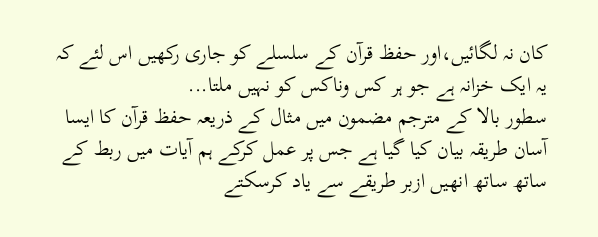کان نہ لگائیں،اور حفظ قرآن کے سلسلے کو جاری رکھیں اس لئے کہ یہ ایک خزانہ ہے جو ہر کس وناکس کو نہیں ملتا...
سطور بالا کے مترجم مضمون میں مثال کے ذریعہ حفظ قرآن کا ایسا آسان طریقہ بیان کیا گیا ہے جس پر عمل کرکے ہم آیات میں ربط کے ساتھ ساتھ انھیں ازبر طریقے سے یاد کرسکتے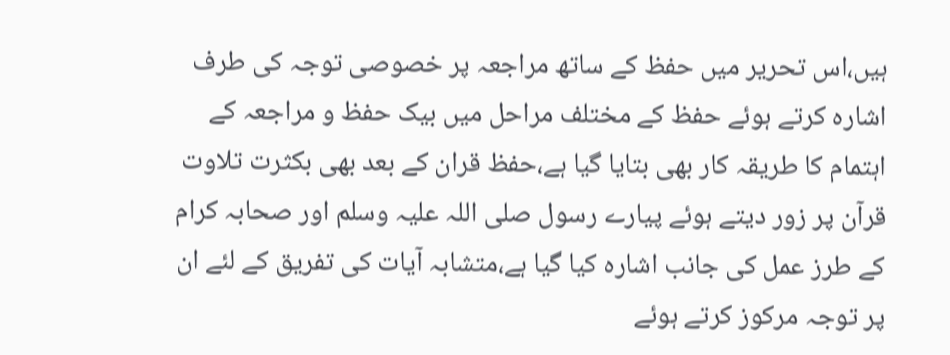ہیں،اس تحریر میں حفظ کے ساتھ مراجعہ پر خصوصی توجہ کی طرف اشارہ کرتے ہوئے حفظ کے مختلف مراحل میں بیک حفظ و مراجعہ کے اہتمام کا طریقہ کار بھی بتایا گیا ہے،حفظ قران کے بعد بھی بکثرت تلاوت قرآن پر زور دیتے ہوئے پیارے رسول صلی اللہ علیہ وسلم اور صحابہ کرام کے طرز عمل کی جانب اشارہ کیا گیا ہے،متشابہ آیات کی تفریق کے لئے ان پر توجہ مرکوز کرتے ہوئے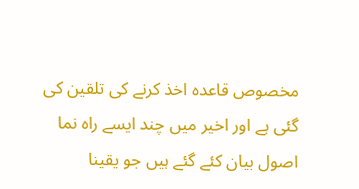مخصوص قاعدہ اخذ کرنے کی تلقین کی گئی ہے اور اخیر میں چند ایسے راہ نما اصول بیان کئے گئے ہیں جو یقینا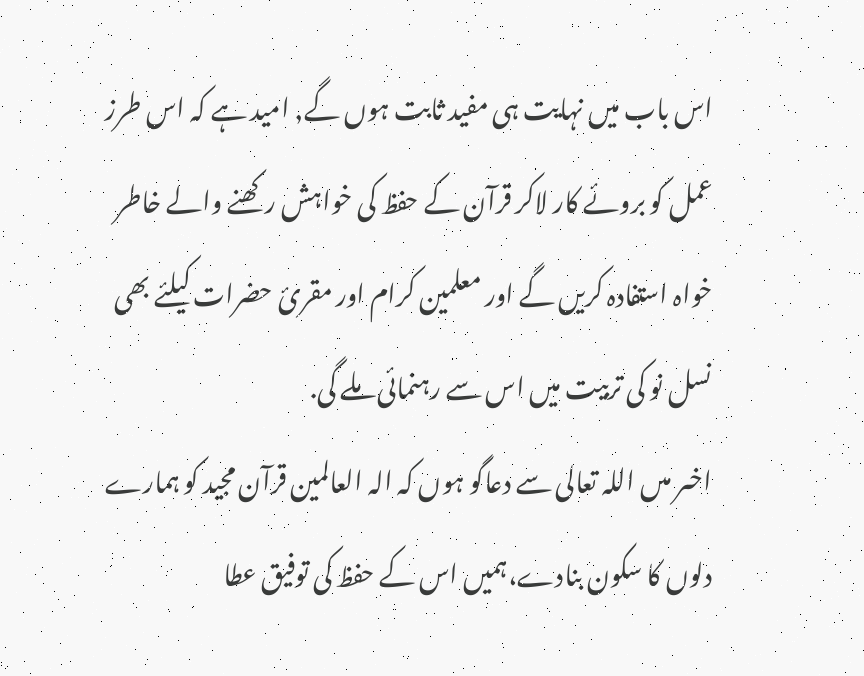اس باب میں نہایت ہی مفید ثابت ہوں گے, امید ہے کہ اس طرز عمل کو بروئے کار لاکر قرآن کے حفظ کی خواہش رکھنے والے خاطر خواہ استفادہ کریں گے اور معلمین کرام اور مقرئ حضرات کیلئے بھی نسل نو کی تربیت میں اس سے رہنمائی ملے گی.
اخىر مىں اللہ تعالی سے دعاگو ہوں کہ الہ العالمین قرآن مجید کو ہمارے دلوں کا سکون بنادے،ہمیں اس کے حفظ کی توفیق عطا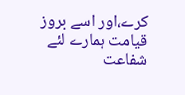کرے،اور اسے بروز قیامت ہمارے لئے شفاعت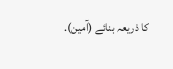کا ذریعہ بنائے (آمین).